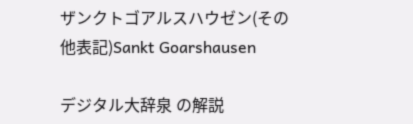ザンクトゴアルスハウゼン(その他表記)Sankt Goarshausen

デジタル大辞泉 の解説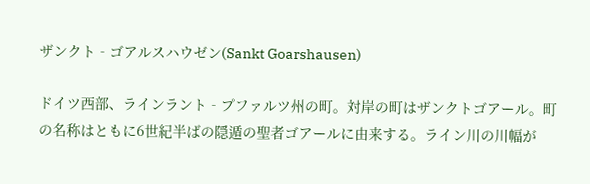ザンクト‐ゴアルスハウゼン(Sankt Goarshausen)

ドイツ西部、ラインラント‐プファルツ州の町。対岸の町はザンクトゴアール。町の名称はともに6世紀半ばの隠遁の聖者ゴアールに由来する。ライン川の川幅が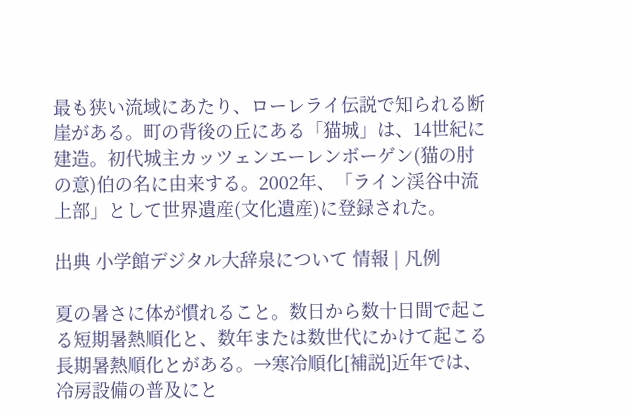最も狭い流域にあたり、ローレライ伝説で知られる断崖がある。町の背後の丘にある「猫城」は、14世紀に建造。初代城主カッツェンエーレンボーゲン(猫の肘の意)伯の名に由来する。2002年、「ライン渓谷中流上部」として世界遺産(文化遺産)に登録された。

出典 小学館デジタル大辞泉について 情報 | 凡例

夏の暑さに体が慣れること。数日から数十日間で起こる短期暑熱順化と、数年または数世代にかけて起こる長期暑熱順化とがある。→寒冷順化[補説]近年では、冷房設備の普及にと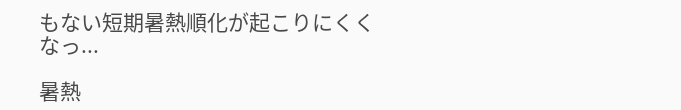もない短期暑熱順化が起こりにくくなっ...

暑熱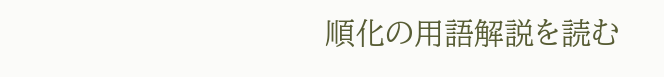順化の用語解説を読む